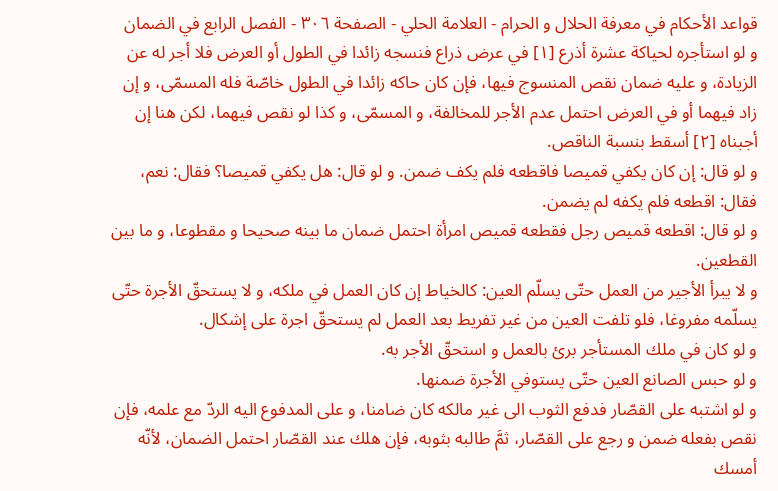قواعد الأحكام في معرفة الحلال و الحرام - العلامة الحلي - الصفحة ٣٠٦ - الفصل الرابع في الضمان
و لو استأجره لحياكة عشرة أذرع [١] في عرض ذراع فنسجه زائدا في الطول أو العرض فلا أجر له عن الزيادة، و عليه ضمان نقص المنسوج فيها، فإن كان حاكه زائدا في الطول خاصّة فله المسمّى، و إن زاد فيهما أو في العرض احتمل عدم الأجر للمخالفة، و المسمّى، و كذا لو نقص فيهما، لكن هنا إن أجبناه [٢] أسقط بنسبة الناقص.
و لو قال: إن كان يكفي قميصا فاقطعه فلم يكف ضمن. و لو قال: هل يكفي قميصا؟ فقال: نعم، فقال: اقطعه فلم يكفه لم يضمن.
و لو قال: اقطعه قميص رجل فقطعه قميص امرأة احتمل ضمان ما بينه صحيحا و مقطوعا، و ما بين القطعين.
و لا يبرأ الأجير من العمل حتّى يسلّم العين: كالخياط إن كان العمل في ملكه، و لا يستحقّ الأجرة حتّى يسلّمه مفروغا، فلو تلفت العين من غير تفريط بعد العمل لم يستحقّ اجرة على إشكال.
و لو كان في ملك المستأجر برئ بالعمل و استحقّ الأجر به.
و لو حبس الصانع العين حتّى يستوفي الأجرة ضمنها.
و لو اشتبه على القصّار فدفع الثوب الى غير مالكه كان ضامنا، و على المدفوع اليه الردّ مع علمه، فإن نقص بفعله ضمن و رجع على القصّار، ثمَّ طالبه بثوبه، فإن هلك عند القصّار احتمل الضمان، لأنّه أمسك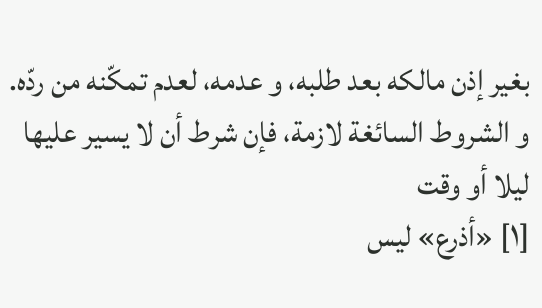بغير إذن مالكه بعد طلبه، و عدمه، لعدم تمكّنه من ردّه.
و الشروط السائغة لازمة، فإن شرط أن لا يسير عليها ليلا أو وقت
[١] «أذرع» ليس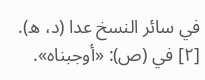في سائر النسخ عدا (د، ه).
[٢] في (ص): «أوجبناه».